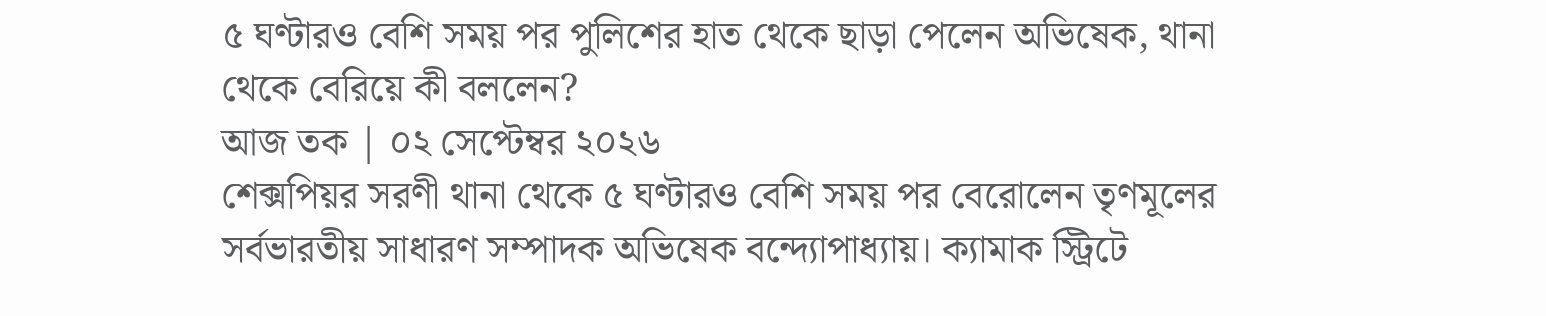৫ ঘণ্টারও বেশি সময় পর পুলিশের হাত থেকে ছাড়া পেলেন অভিষেক, থানা থেকে বেরিয়ে কী বললেন?
আজ তক | ০২ সেপ্টেম্বর ২০২৬
শেক্সপিয়র সরণী থানা থেকে ৫ ঘণ্টারও বেশি সময় পর বেরোলেন তৃণমূলের সর্বভারতীয় সাধারণ সম্পাদক অভিষেক বন্দ্যোপাধ্যায়। ক্যামাক স্ট্রিটে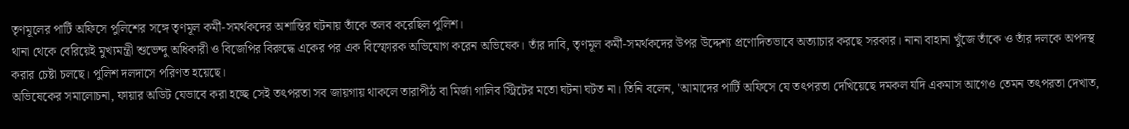তৃণমূলের পার্টি অফিসে পুলিশের সঙ্গে তৃণমূল কর্মী-সমর্থকদের অশান্তির ঘটনায় তাঁকে তলব করেছিল পুলিশ।
থানা থেকে বেরিয়েই মুখ্যমন্ত্রী শুভেন্দু অধিকারী ও বিজেপির বিরুদ্ধে একের পর এক বিস্ফোরক অভিযোগ করেন অভিষেক। তাঁর দাবি, তৃণমূল কর্মী-সমর্থকদের উপর উদ্দেশ্য প্রণোদিতভাবে অত্যাচার করছে সরকার। নানা বাহানা খুঁজে তাঁকে ও তাঁর দলকে অপদস্থ করার চেষ্টা চলছে। পুলিশ দলদাসে পরিণত হয়েছে।
অভিষেকের সমালোচনা, ফায়ার অডিট যেভাবে করা হচ্ছে সেই তৎপরতা সব জায়গায় থাকলে তারাপীঠ বা মির্জা গালিব স্ট্রিটের মতো ঘটনা ঘটত না। তিনি বলেন, 'আমাদের পার্টি অফিসে যে তৎপরতা দেখিয়েছে দমকল যদি একমাস আগেও তেমন তৎপরতা দেখাত,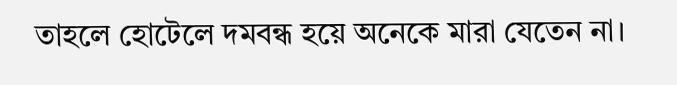তাহলে হোটেলে দমবন্ধ হয়ে অনেকে মারা যেতেন না।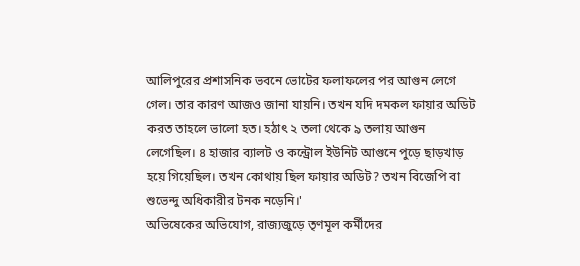আলিপুরের প্রশাসনিক ভবনে ভোটের ফলাফলের পর আগুন লেগে গেল। তার কারণ আজও জানা যায়নি। তখন যদি দমকল ফায়ার অডিট করত তাহলে ভালো হত। হঠাৎ ২ তলা থেকে ৯ তলায় আগুন লেগেছিল। ৪ হাজার ব্যালট ও কন্ট্রোল ইউনিট আগুনে পুড়ে ছাড়খাড় হয়ে গিয়েছিল। তখন কোথায় ছিল ফায়ার অডিট? তখন বিজেপি বা শুভেন্দু অধিকারীর টনক নড়েনি।'
অভিষেকের অভিযোগ, রাজ্যজুড়ে তৃণমূল কর্মীদের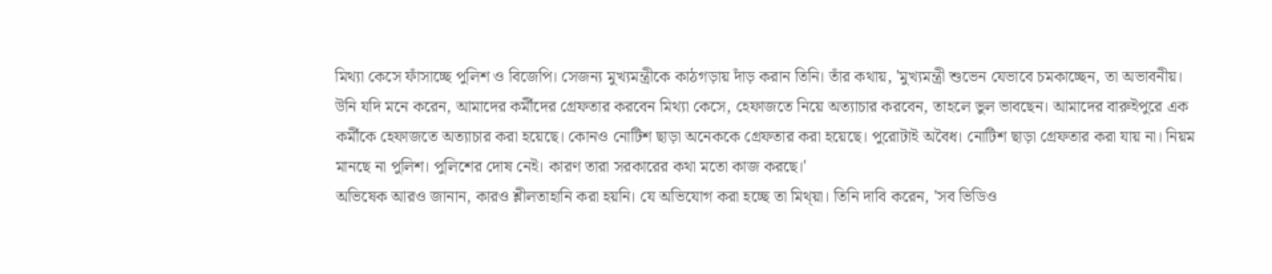মিথ্যা কেসে ফাঁসাচ্ছে পুলিশ ও বিজেপি। সেজন্য মুখ্যমন্ত্রীকে কাঠগড়ায় দাঁড় করান তিনি। তাঁর কথায়, 'মুখ্যমন্ত্রী শুভেন যেভাবে চমকাচ্ছেন, তা অভাবনীয়। উনি যদি মনে করেন, আমাদের কর্মীদের গ্রেফতার করবেন মিথ্যা কেসে, হেফাজতে নিয়ে অত্যাচার করবেন, তাহলে ভুল ভাবছেন। আমাদের বারুইপুরে এক কর্মীকে হেফাজতে অত্যাচার করা হয়েছে। কোনও নোটিশ ছাড়া অনেককে গ্রেফতার করা হয়েছে। পুরোটাই অবৈধ। নোটিশ ছাড়া গ্রেফতার করা যায় না। নিয়ম মানছে না পুলিশ। পুলিশের দোষ নেই। কারণ তারা সরকারের কথা মতো কাজ করছে।'
অভিষেক আরও জানান, কারও শ্লীলতাহানি করা হয়নি। যে অভিযোগ করা হচ্ছে তা মিথ্য়া। তিনি দাবি করেন, 'সব ভিডিও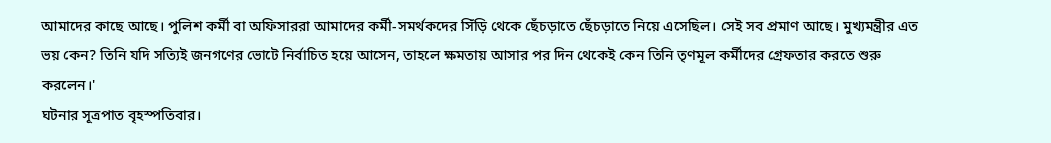আমাদের কাছে আছে। পুলিশ কর্মী বা অফিসাররা আমাদের কর্মী-সমর্থকদের সিঁড়ি থেকে ছেঁচড়াতে ছেঁচড়াতে নিয়ে এসেছিল। সেই সব প্রমাণ আছে। মুখ্যমন্ত্রীর এত ভয় কেন? তিনি যদি সত্যিই জনগণের ভোটে নির্বাচিত হয়ে আসেন, তাহলে ক্ষমতায় আসার পর দিন থেকেই কেন তিনি তৃণমূল কর্মীদের গ্রেফতার করতে শুরু করলেন।'
ঘটনার সূত্রপাত বৃহস্পতিবার।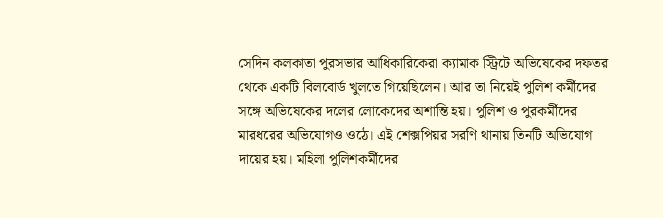সেদিন কলকাতা পুরসভার আধিকারিকেরা ক্যামাক স্ট্রিটে অভিষেকের দফতর থেকে একটি বিলবোর্ড খুলতে গিয়েছিলেন। আর তা নিয়েই পুলিশ কর্মীদের সঙ্গে অভিষেকের দলের লোকেদের অশান্তি হয়। পুলিশ ও পুরকর্মীদের মারধরের অভিযোগও ওঠে। এই শেক্সপিয়র সরণি থানায় তিনটি অভিযোগ দায়ের হয়। মহিলা পুলিশকর্মীদের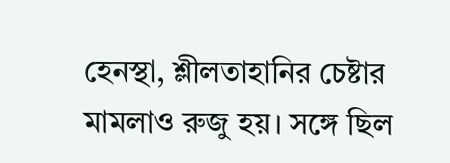হেনস্থা, শ্লীলতাহানির চেষ্টার মামলাও রুজু হয়। সঙ্গে ছিল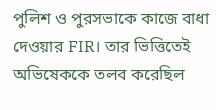পুলিশ ও পুরসভাকে কাজে বাধা দেওয়ার FIR। তার ভিত্তিতেই অভিষেককে তলব করেছিল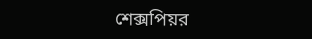শেক্সপিয়র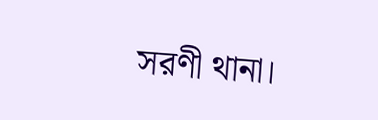সরণী থানা।